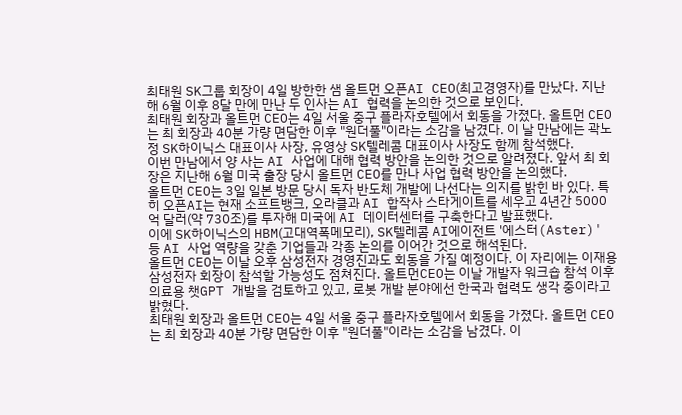최태원 SK그룹 회장이 4일 방한한 샘 올트먼 오픈AI CEO(최고경영자)를 만났다. 지난해 6월 이후 8달 만에 만난 두 인사는 AI 협력을 논의한 것으로 보인다.
최태원 회장과 올트먼 CEO는 4일 서울 중구 플라자호텔에서 회동을 가졌다. 올트먼 CEO는 최 회장과 40분 가량 면담한 이후 "원더풀"이라는 소감을 남겼다. 이 날 만남에는 곽노정 SK하이닉스 대표이사 사장, 유영상 SK텔레콤 대표이사 사장도 함께 참석했다.
이번 만남에서 양 사는 AI 사업에 대해 협력 방안을 논의한 것으로 알려졌다. 앞서 최 회장은 지난해 6월 미국 출장 당시 올트먼 CEO를 만나 사업 협력 방안을 논의했다.
올트먼 CEO는 3일 일본 방문 당시 독자 반도체 개발에 나선다는 의지를 밝힌 바 있다. 특히 오픈AI는 현재 소프트뱅크, 오라클과 AI 합작사 스타게이트를 세우고 4년간 5000억 달러(약 730조)를 투자해 미국에 AI 데이터센터를 구축한다고 발표했다.
이에 SK하이닉스의 HBM(고대역폭메모리), SK텔레콤 AI에이전트 '에스터(Aster)' 등 AI 사업 역량을 갖춘 기업들과 각종 논의를 이어간 것으로 해석된다.
올트먼 CEO는 이날 오후 삼성전자 경영진과도 회동을 가질 예정이다. 이 자리에는 이재용 삼성전자 회장이 참석할 가능성도 점쳐진다. 올트먼CEO는 이날 개발자 워크숍 참석 이후 의료용 챗GPT 개발을 검토하고 있고, 로봇 개발 분야에선 한국과 협력도 생각 중이라고 밝혔다.
최태원 회장과 올트먼 CEO는 4일 서울 중구 플라자호텔에서 회동을 가졌다. 올트먼 CEO는 최 회장과 40분 가량 면담한 이후 "원더풀"이라는 소감을 남겼다. 이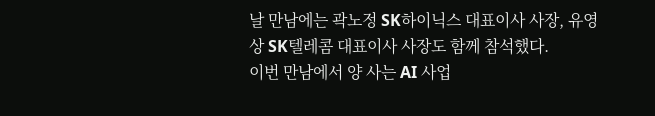날 만남에는 곽노정 SK하이닉스 대표이사 사장, 유영상 SK텔레콤 대표이사 사장도 함께 참석했다.
이번 만남에서 양 사는 AI 사업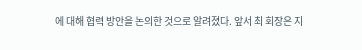에 대해 협력 방안을 논의한 것으로 알려졌다. 앞서 최 회장은 지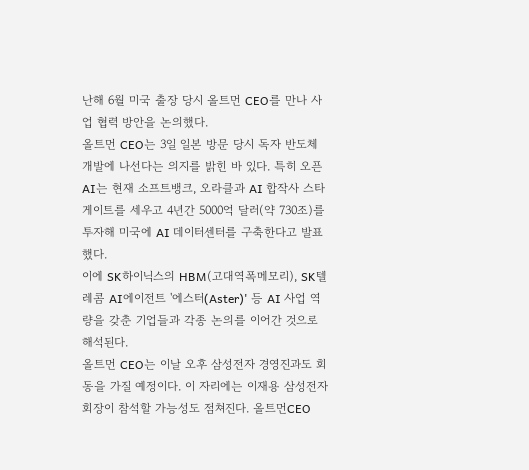난해 6월 미국 출장 당시 올트먼 CEO를 만나 사업 협력 방안을 논의했다.
올트먼 CEO는 3일 일본 방문 당시 독자 반도체 개발에 나선다는 의지를 밝힌 바 있다. 특히 오픈AI는 현재 소프트뱅크, 오라클과 AI 합작사 스타게이트를 세우고 4년간 5000억 달러(약 730조)를 투자해 미국에 AI 데이터센터를 구축한다고 발표했다.
이에 SK하이닉스의 HBM(고대역폭메모리), SK텔레콤 AI에이전트 '에스터(Aster)' 등 AI 사업 역량을 갖춘 기업들과 각종 논의를 이어간 것으로 해석된다.
올트먼 CEO는 이날 오후 삼성전자 경영진과도 회동을 가질 예정이다. 이 자리에는 이재용 삼성전자 회장이 참석할 가능성도 점쳐진다. 올트먼CEO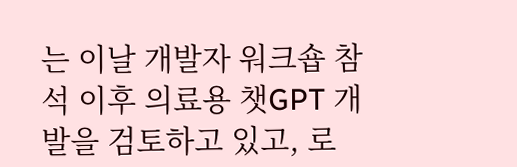는 이날 개발자 워크숍 참석 이후 의료용 챗GPT 개발을 검토하고 있고, 로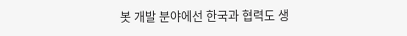봇 개발 분야에선 한국과 협력도 생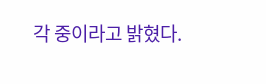각 중이라고 밝혔다.